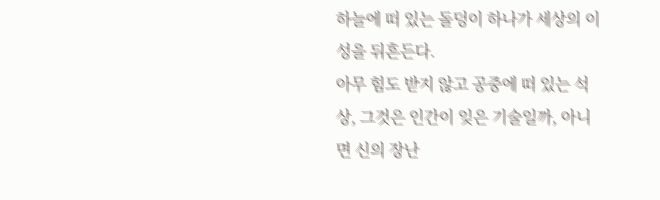하늘에 떠 있는 돌덩이 하나가 세상의 이성을 뒤흔든다.
아무 힘도 받지 않고 공중에 떠 있는 석상, 그것은 인간이 잊은 기술일까, 아니면 신의 장난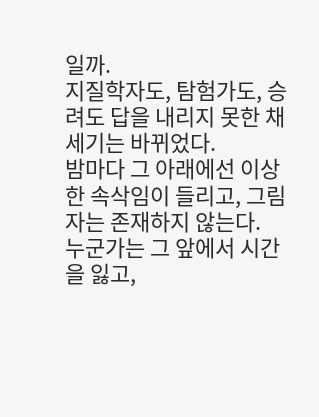일까.
지질학자도, 탐험가도, 승려도 답을 내리지 못한 채 세기는 바뀌었다.
밤마다 그 아래에선 이상한 속삭임이 들리고, 그림자는 존재하지 않는다.
누군가는 그 앞에서 시간을 잃고,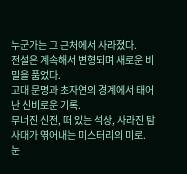누군가는 그 근처에서 사라졌다.
전설은 계속해서 변형되며 새로운 비밀을 품었다.
고대 문명과 초자연의 경계에서 태어난 신비로운 기록.
무너진 신전, 떠 있는 석상, 사라진 탐사대가 엮어내는 미스터리의 미로.
눈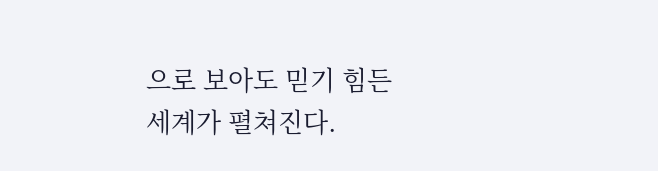으로 보아도 믿기 힘든 세계가 펼쳐진다.